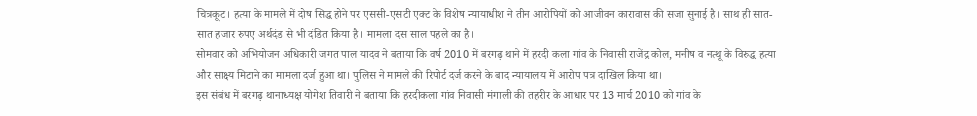चित्रकूट। हत्या के मामले में दोष सिद्ध होने पर एससी-एसटी एक्ट के विशेष न्यायाधीश ने तीन आरोपियों को आजीवन कारावास की सजा सुनाई है। साथ ही सात- सात हजार रुपए अर्थदंड से भी दंडित किया है। मामला दस साल पहले का है।
सोमवार को अभियोजन अधिकारी जगत पाल यादव ने बताया कि वर्ष 2010 में बरगढ़ थाने में हरदी कला गांव के निवासी राजेंद्र कोल, मनीष व नत्थू के विरुद्ध हत्या और साक्ष्य मिटाने का मामला दर्ज हुआ था। पुलिस ने मामले की रिपोर्ट दर्ज करने के बाद न्यायालय में आरोप पत्र दाखिल किया था।
इस संबंध में बरगढ़ थानाध्यक्ष योगेश तिवारी ने बताया कि हरदीकला गांव निवासी मंगाली की तहरीर के आधार पर 13 मार्च 2010 को गांव के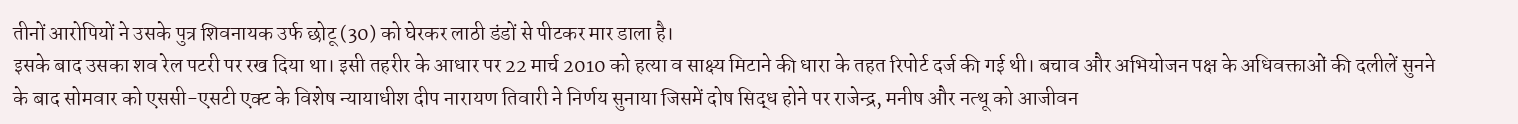तीनों आरोपियों ने उसके पुत्र शिवनायक उर्फ छोटू (30) को घेरकर लाठी डंडों से पीटकर मार डाला है।
इसके बाद उसका शव रेल पटरी पर रख दिया था। इसी तहरीर के आधार पर 22 मार्च 2010 को हत्या व साक्ष्य मिटाने की धारा के तहत रिपोर्ट दर्ज की गई थी। बचाव और अभियोजन पक्ष के अधिवक्ताओं की दलीलें सुनने के बाद सोमवार को एससी-एसटी एक्ट के विशेष न्यायाधीश दीप नारायण तिवारी ने निर्णय सुनाया जिसमें दोष सिद्ध होने पर राजेन्द्र, मनीष और नत्थू को आजीवन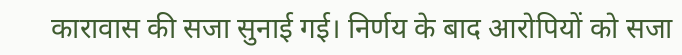कारावास की सजा सुनाई गई। निर्णय के बाद आरोपियों को सजा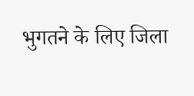भुगतने के लिए जिला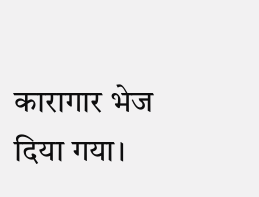कारागार भेज दिया गया।